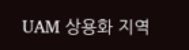UAM 상용화 지역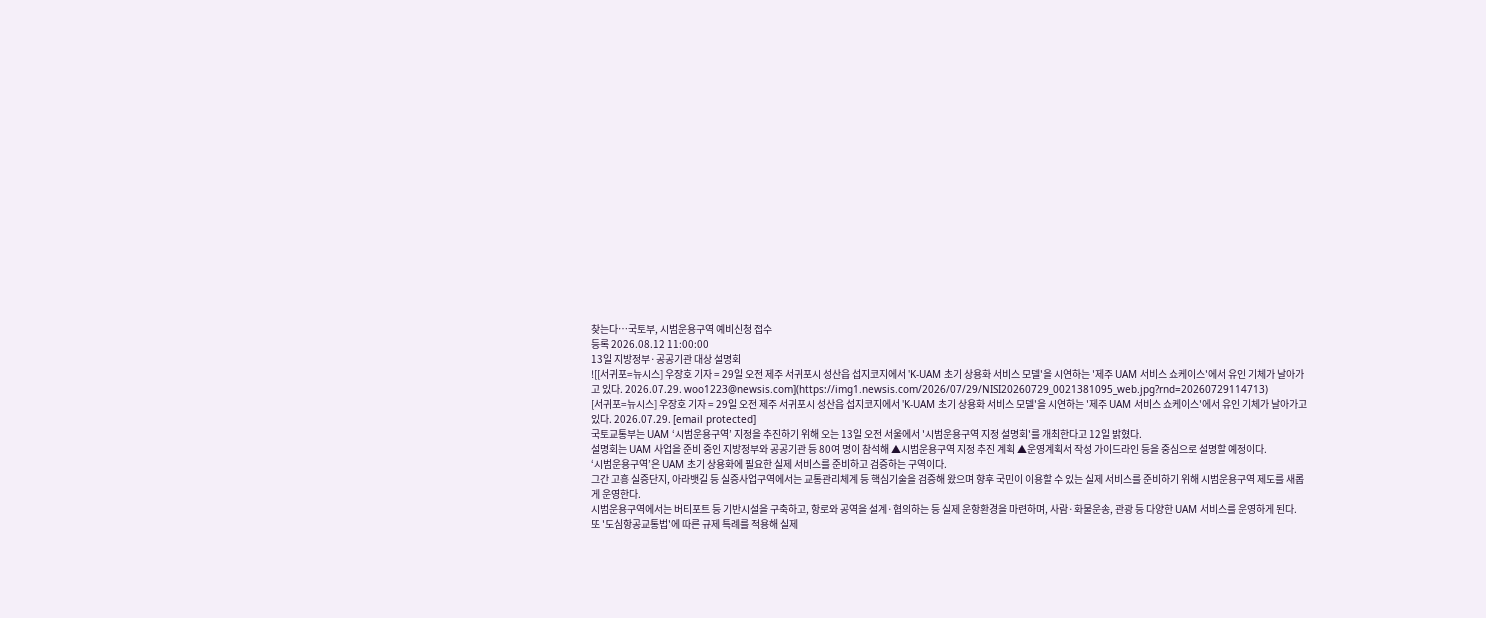찾는다…국토부, 시범운용구역 예비신청 접수
등록 2026.08.12 11:00:00
13일 지방정부·공공기관 대상 설명회
![[서귀포=뉴시스] 우장호 기자 = 29일 오전 제주 서귀포시 성산읍 섭지코지에서 'K-UAM 초기 상용화 서비스 모델'을 시연하는 '제주 UAM 서비스 쇼케이스'에서 유인 기체가 날아가고 있다. 2026.07.29. woo1223@newsis.com](https://img1.newsis.com/2026/07/29/NISI20260729_0021381095_web.jpg?rnd=20260729114713)
[서귀포=뉴시스] 우장호 기자 = 29일 오전 제주 서귀포시 성산읍 섭지코지에서 'K-UAM 초기 상용화 서비스 모델'을 시연하는 '제주 UAM 서비스 쇼케이스'에서 유인 기체가 날아가고 있다. 2026.07.29. [email protected]
국토교통부는 UAM ‘시범운용구역’ 지정을 추진하기 위해 오는 13일 오전 서울에서 '시범운용구역 지정 설명회'를 개최한다고 12일 밝혔다.
설명회는 UAM 사업을 준비 중인 지방정부와 공공기관 등 80여 명이 참석해 ▲시범운용구역 지정 추진 계획 ▲운영계획서 작성 가이드라인 등을 중심으로 설명할 예정이다.
‘시범운용구역’은 UAM 초기 상용화에 필요한 실제 서비스를 준비하고 검증하는 구역이다.
그간 고흥 실증단지, 아라뱃길 등 실증사업구역에서는 교통관리체계 등 핵심기술을 검증해 왔으며 향후 국민이 이용할 수 있는 실제 서비스를 준비하기 위해 시범운용구역 제도를 새롭게 운영한다.
시범운용구역에서는 버티포트 등 기반시설을 구축하고, 항로와 공역을 설계·협의하는 등 실제 운항환경을 마련하며, 사람·화물운송, 관광 등 다양한 UAM 서비스를 운영하게 된다.
또 '도심항공교통법'에 따른 규제 특례를 적용해 실제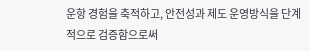운항 경험을 축적하고, 안전성과 제도 운영방식을 단계적으로 검증함으로써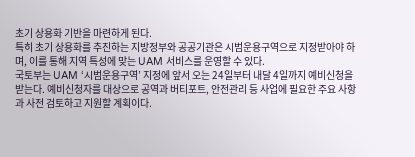초기 상용화 기반을 마련하게 된다.
특히 초기 상용화를 추진하는 지방정부와 공공기관은 시범운용구역으로 지정받아야 하며, 이를 통해 지역 특성에 맞는 UAM 서비스를 운영할 수 있다.
국토부는 UAM ‘시범운용구역’ 지정에 앞서 오는 24일부터 내달 4일까지 예비신청을 받는다. 예비신청자를 대상으로 공역과 버티포트, 안전관리 등 사업에 필요한 주요 사항과 사전 검토하고 지원할 계획이다.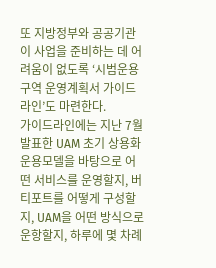또 지방정부와 공공기관이 사업을 준비하는 데 어려움이 없도록 ‘시범운용구역 운영계획서 가이드라인’도 마련한다.
가이드라인에는 지난 7월 발표한 UAM 초기 상용화 운용모델을 바탕으로 어떤 서비스를 운영할지, 버티포트를 어떻게 구성할지, UAM을 어떤 방식으로 운항할지, 하루에 몇 차례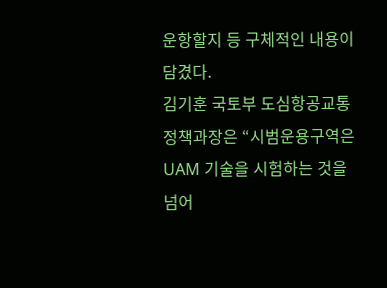운항할지 등 구체적인 내용이 담겼다.
김기훈 국토부 도심항공교통정책과장은 “시범운용구역은 UAM 기술을 시험하는 것을 넘어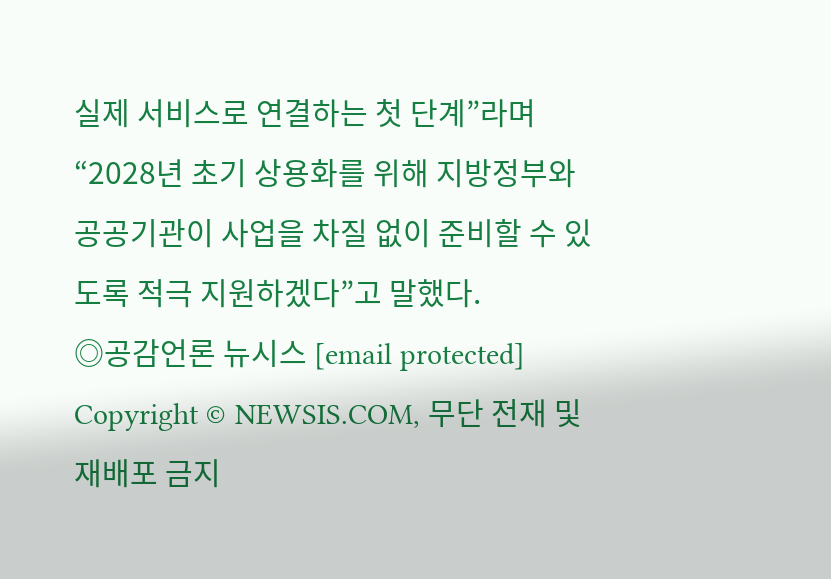실제 서비스로 연결하는 첫 단계”라며 “2028년 초기 상용화를 위해 지방정부와 공공기관이 사업을 차질 없이 준비할 수 있도록 적극 지원하겠다”고 말했다.
◎공감언론 뉴시스 [email protected]
Copyright © NEWSIS.COM, 무단 전재 및 재배포 금지